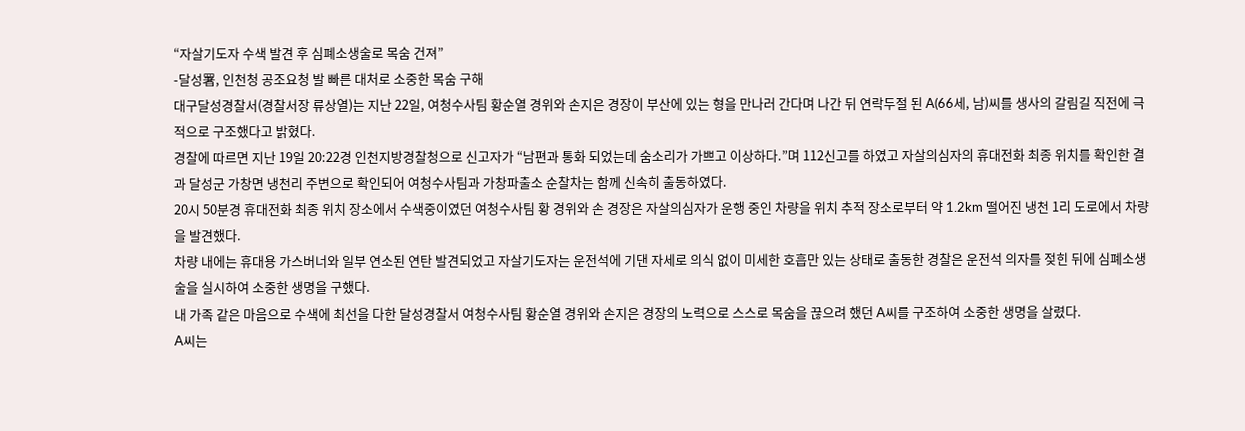“자살기도자 수색 발견 후 심폐소생술로 목숨 건져”
-달성署, 인천청 공조요청 발 빠른 대처로 소중한 목숨 구해
대구달성경찰서(경찰서장 류상열)는 지난 22일, 여청수사팀 황순열 경위와 손지은 경장이 부산에 있는 형을 만나러 간다며 나간 뒤 연락두절 된 A(66세, 남)씨를 생사의 갈림길 직전에 극적으로 구조했다고 밝혔다.
경찰에 따르면 지난 19일 20:22경 인천지방경찰청으로 신고자가 “남편과 통화 되었는데 숨소리가 가쁘고 이상하다.”며 112신고를 하였고 자살의심자의 휴대전화 최종 위치를 확인한 결과 달성군 가창면 냉천리 주변으로 확인되어 여청수사팀과 가창파출소 순찰차는 함께 신속히 출동하였다.
20시 50분경 휴대전화 최종 위치 장소에서 수색중이였던 여청수사팀 황 경위와 손 경장은 자살의심자가 운행 중인 차량을 위치 추적 장소로부터 약 1.2km 떨어진 냉천 1리 도로에서 차량을 발견했다.
차량 내에는 휴대용 가스버너와 일부 연소된 연탄 발견되었고 자살기도자는 운전석에 기댄 자세로 의식 없이 미세한 호흡만 있는 상태로 출동한 경찰은 운전석 의자를 젖힌 뒤에 심폐소생술을 실시하여 소중한 생명을 구했다.
내 가족 같은 마음으로 수색에 최선을 다한 달성경찰서 여청수사팀 황순열 경위와 손지은 경장의 노력으로 스스로 목숨을 끊으려 했던 A씨를 구조하여 소중한 생명을 살렸다.
A씨는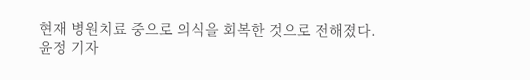현재 병원치료 중으로 의식을 회복한 것으로 전해졌다.
윤정 기자